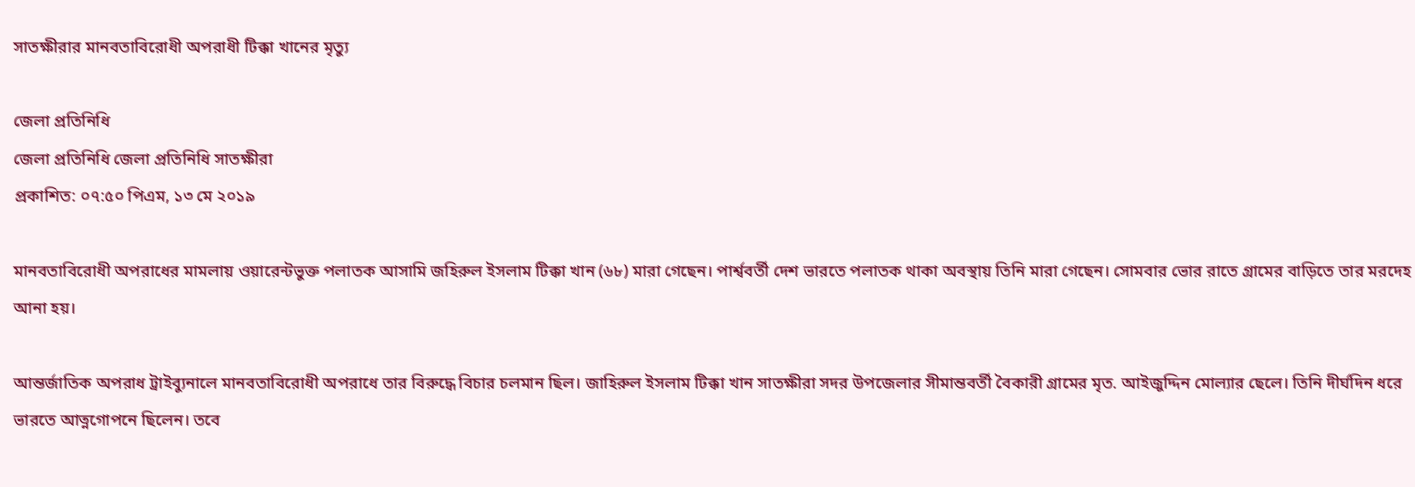সাতক্ষীরার মানবতাবিরোধী অপরাধী টিক্কা খানের মৃত্যু

জেলা প্রতিনিধি
জেলা প্রতিনিধি জেলা প্রতিনিধি সাতক্ষীরা
প্রকাশিত: ০৭:৫০ পিএম, ১৩ মে ২০১৯

মানবতাবিরোধী অপরাধের মামলায় ওয়ারেন্টভুক্ত পলাতক আসামি জহিরুল ইসলাম টিক্কা খান (৬৮) মারা গেছেন। পার্শ্ববর্তী দেশ ভারতে পলাতক থাকা অবস্থায় তিনি মারা গেছেন। সোমবার ভোর রাতে গ্রামের বাড়িতে তার মরদেহ আনা হয়।

আন্তর্জাতিক অপরাধ ট্রাইব্যুনালে মানবতাবিরোধী অপরাধে তার বিরুদ্ধে বিচার চলমান ছিল। জাহিরুল ইসলাম টিক্কা খান সাতক্ষীরা সদর উপজেলার সীমান্তবর্তী বৈকারী গ্রামের মৃত. আইজুদ্দিন মোল্যার ছেলে। তিনি দীর্ঘদিন ধরে ভারতে আত্নগোপনে ছিলেন। তবে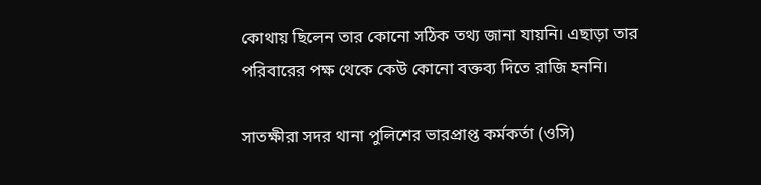কোথায় ছিলেন তার কোনো সঠিক তথ্য জানা যায়নি। এছাড়া তার পরিবারের পক্ষ থেকে কেউ কোনো বক্তব্য দিতে রাজি হননি।

সাতক্ষীরা সদর থানা পুলিশের ভারপ্রাপ্ত কর্মকর্তা (ওসি)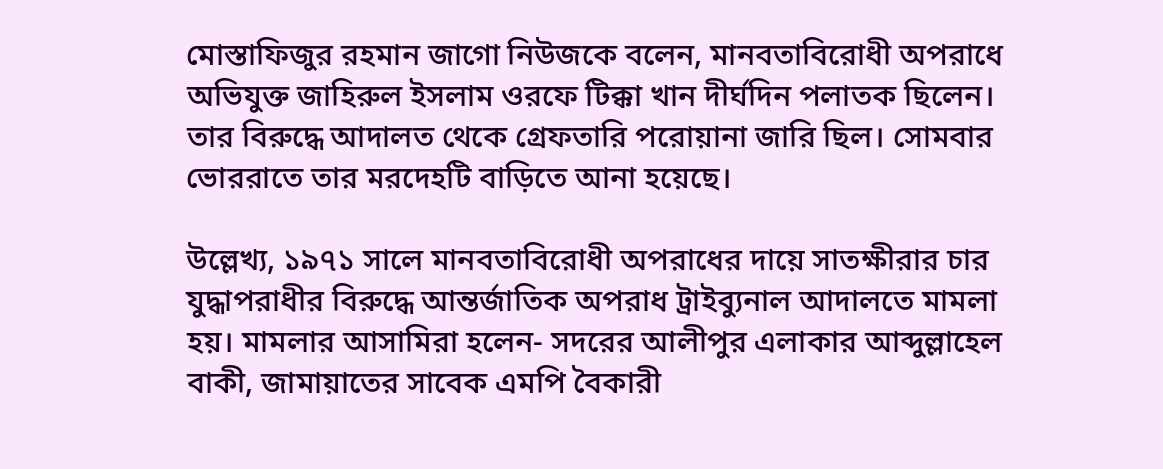মোস্তাফিজুর রহমান জাগো নিউজকে বলেন, মানবতাবিরোধী অপরাধে অভিযুক্ত জাহিরুল ইসলাম ওরফে টিক্কা খান দীর্ঘদিন পলাতক ছিলেন। তার বিরুদ্ধে আদালত থেকে গ্রেফতারি পরোয়ানা জারি ছিল। সোমবার ভোররাতে তার মরদেহটি বাড়িতে আনা হয়েছে।

উল্লেখ্য, ১৯৭১ সালে মানবতাবিরোধী অপরাধের দায়ে সাতক্ষীরার চার যুদ্ধাপরাধীর বিরুদ্ধে আন্তর্জাতিক অপরাধ ট্রাইব্যুনাল আদালতে মামলা হয়। মামলার আসামিরা হলেন- সদরের আলীপুর এলাকার আব্দুল্লাহেল বাকী, জামায়াতের সাবেক এমপি বৈকারী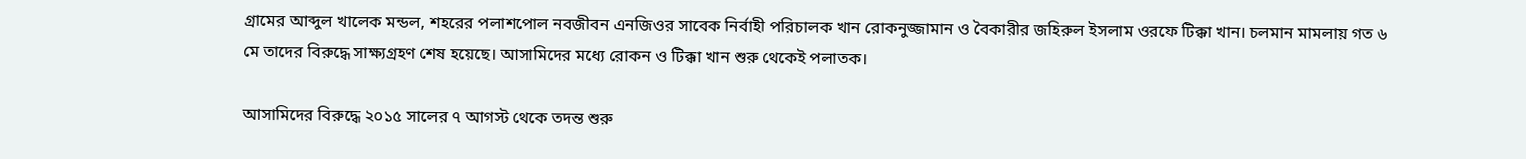গ্রামের আব্দুল খালেক মন্ডল, শহরের পলাশপোল নবজীবন এনজিওর সাবেক নির্বাহী পরিচালক খান রোকনুজ্জামান ও বৈকারীর জহিরুল ইসলাম ওরফে টিক্কা খান। চলমান মামলায় গত ৬ মে তাদের বিরুদ্ধে সাক্ষ্যগ্রহণ শেষ হয়েছে। আসামিদের মধ্যে রোকন ও টিক্কা খান শুরু থেকেই পলাতক।

আসামিদের বিরুদ্ধে ২০১৫ সালের ৭ আগস্ট থেকে তদন্ত শুরু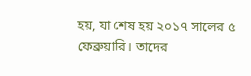হয়, যা শেষ হয় ২০১৭ সালের ৫ ফেব্রুয়ারি। তাদের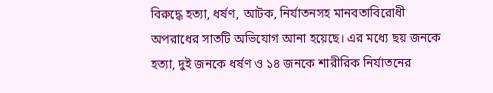বিরুদ্ধে হত্যা, ধর্ষণ, আটক, নির্যাতনসহ মানবতাবিরোধী অপরাধের সাতটি অভিযোগ আনা হয়েছে। এর মধ্যে ছয় জনকে হত্যা, দুই জনকে ধর্ষণ ও ১৪ জনকে শারীরিক নির্যাতনের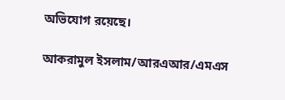অভিযোগ রয়েছে।

আকরামুল ইসলাম/আরএআর/এমএস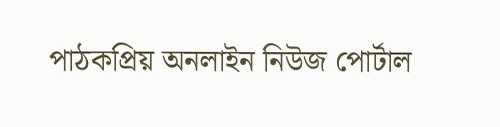পাঠকপ্রিয় অনলাইন নিউজ পোর্টাল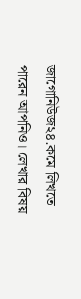জাগোনিউজ২৪.কমে লিখতে পারেন আপনিও। লেখার বিষয়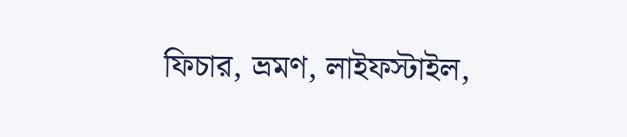ফিচার, ভ্রমণ, লাইফস্টাইল,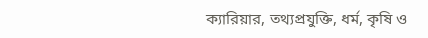ক্যারিয়ার, তথ্যপ্রযুক্তি, ধর্ম, কৃষি ও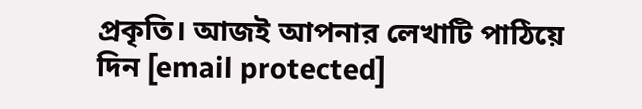প্রকৃতি। আজই আপনার লেখাটি পাঠিয়ে দিন [email protected]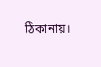ঠিকানায়।